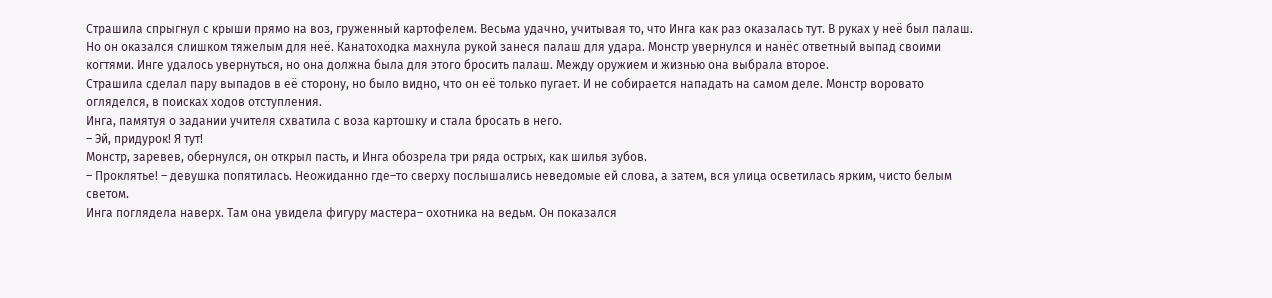Страшила спрыгнул с крыши прямо на воз, груженный картофелем. Весьма удачно, учитывая то, что Инга как раз оказалась тут. В руках у неё был палаш. Но он оказался слишком тяжелым для неё. Канатоходка махнула рукой занеся палаш для удара. Монстр увернулся и нанёс ответный выпад своими когтями. Инге удалось увернуться, но она должна была для этого бросить палаш. Между оружием и жизнью она выбрала второе.
Страшила сделал пару выпадов в её сторону, но было видно, что он её только пугает. И не собирается нападать на самом деле. Монстр воровато огляделся, в поисках ходов отступления.
Инга, памятуя о задании учителя схватила с воза картошку и стала бросать в него.
– Эй, придурок! Я тут!
Монстр, заревев, обернулся, он открыл пасть, и Инга обозрела три ряда острых, как шилья зубов.
– Проклятье! – девушка попятилась. Неожиданно где–то сверху послышались неведомые ей слова, а затем, вся улица осветилась ярким, чисто белым светом.
Инга поглядела наверх. Там она увидела фигуру мастера– охотника на ведьм. Он показался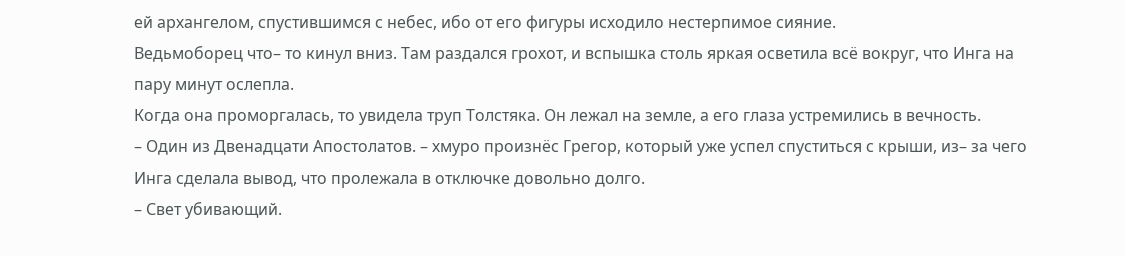ей архангелом, спустившимся с небес, ибо от его фигуры исходило нестерпимое сияние.
Ведьмоборец что– то кинул вниз. Там раздался грохот, и вспышка столь яркая осветила всё вокруг, что Инга на пару минут ослепла.
Когда она проморгалась, то увидела труп Толстяка. Он лежал на земле, а его глаза устремились в вечность.
– Один из Двенадцати Апостолатов. – хмуро произнёс Грегор, который уже успел спуститься с крыши, из– за чего Инга сделала вывод, что пролежала в отключке довольно долго.
– Свет убивающий.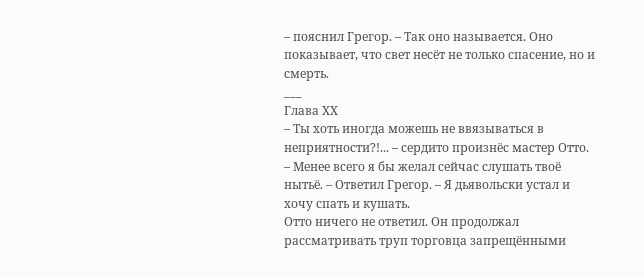– пояснил Грегор. – Так оно называется. Оно показывает, что свет несёт не только спасение, но и смерть.
___
Глава ХХ
– Ты хоть иногда можешь не ввязываться в неприятности?!... – сердито произнёс мастер Отто.
– Менее всего я бы желал сейчас слушать твоё нытьё. – Ответил Грегор. – Я дьявольски устал и хочу спать и кушать.
Отто ничего не ответил. Он продолжал рассматривать труп торговца запрещёнными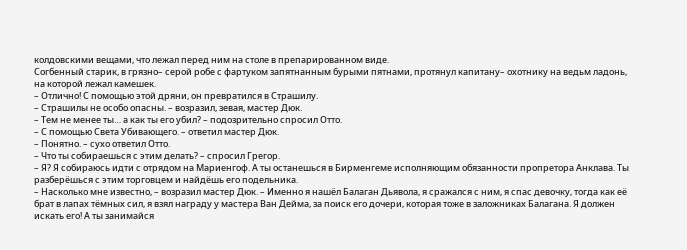колдовскими вещами, что лежал перед ним на столе в препарированном виде.
Согбенный старик, в грязно– серой робе с фартуком запятнанным бурыми пятнами, протянул капитану– охотнику на ведьм ладонь, на которой лежал камешек.
– Отлично! С помощью этой дряни, он превратился в Страшилу.
– Страшилы не особо опасны. – возразил, зевая, мастер Дюк.
– Тем не менее ты… а как ты его убил? – подозрительно спросил Отто.
– С помощью Света Убивающего. – ответил мастер Дюк.
– Понятно. – сухо ответил Отто.
– Что ты собираешься с этим делать? – спросил Грегор.
– Я? Я собираюсь идти с отрядом на Мариенгоф. А ты останешься в Бирменгеме исполняющим обязанности пропретора Анклава. Ты разберёшься с этим торговцем и найдёшь его подельника.
– Насколько мне известно, – возразил мастер Дюк. – Именно я нашёл Балаган Дьявола, я сражался с ним, я спас девочку, тогда как её брат в лапах тёмных сил, я взял награду у мастера Ван Дейма, за поиск его дочери, которая тоже в заложниках Балагана. Я должен искать его! А ты занимайся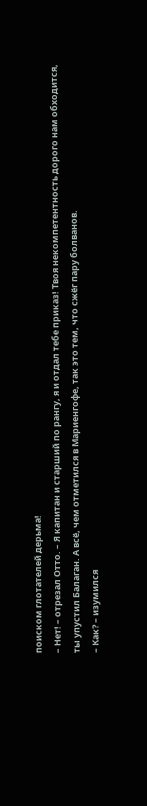поиском глотателей дерьма!
– Нет! – отрезал Отто. – Я капитан и старший по рангу, я и отдал тебе приказ! Твоя некомпетентность дорого нам обходится, ты упустил Балаган. А всё, чем отметился в Мариенгофе, так это тем, что сжёг пару болванов.
– Как? – изумился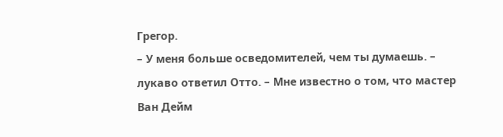Грегор.
– У меня больше осведомителей, чем ты думаешь. – лукаво ответил Отто. – Мне известно о том, что мастер Ван Дейм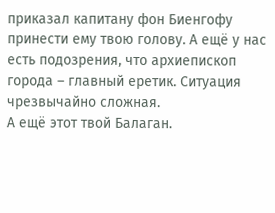приказал капитану фон Биенгофу принести ему твою голову. А ещё у нас есть подозрения, что архиепископ города – главный еретик. Ситуация чрезвычайно сложная.
А ещё этот твой Балаган.